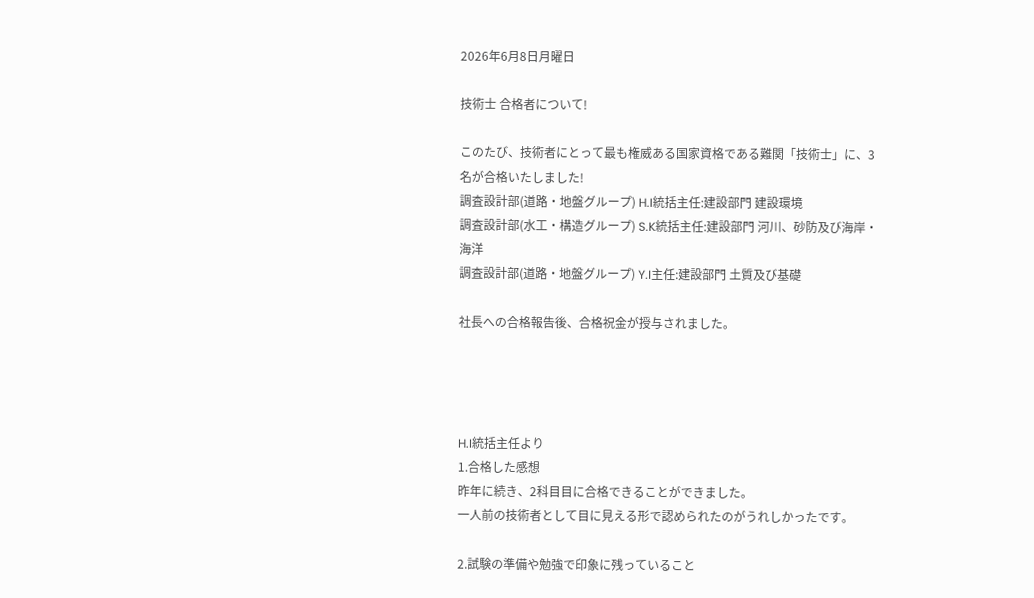2026年6月8日月曜日

技術士 合格者について!

このたび、技術者にとって最も権威ある国家資格である難関「技術士」に、3名が合格いたしました!
調査設計部(道路・地盤グループ) H.I統括主任:建設部門 建設環境
調査設計部(水工・構造グループ) S.K統括主任:建設部門 河川、砂防及び海岸・海洋
調査設計部(道路・地盤グループ) Y.I主任:建設部門 土質及び基礎

社長への合格報告後、合格祝金が授与されました。




H.I統括主任より
1.合格した感想
昨年に続き、2科目目に合格できることができました。
一人前の技術者として目に見える形で認められたのがうれしかったです。

2.試験の準備や勉強で印象に残っていること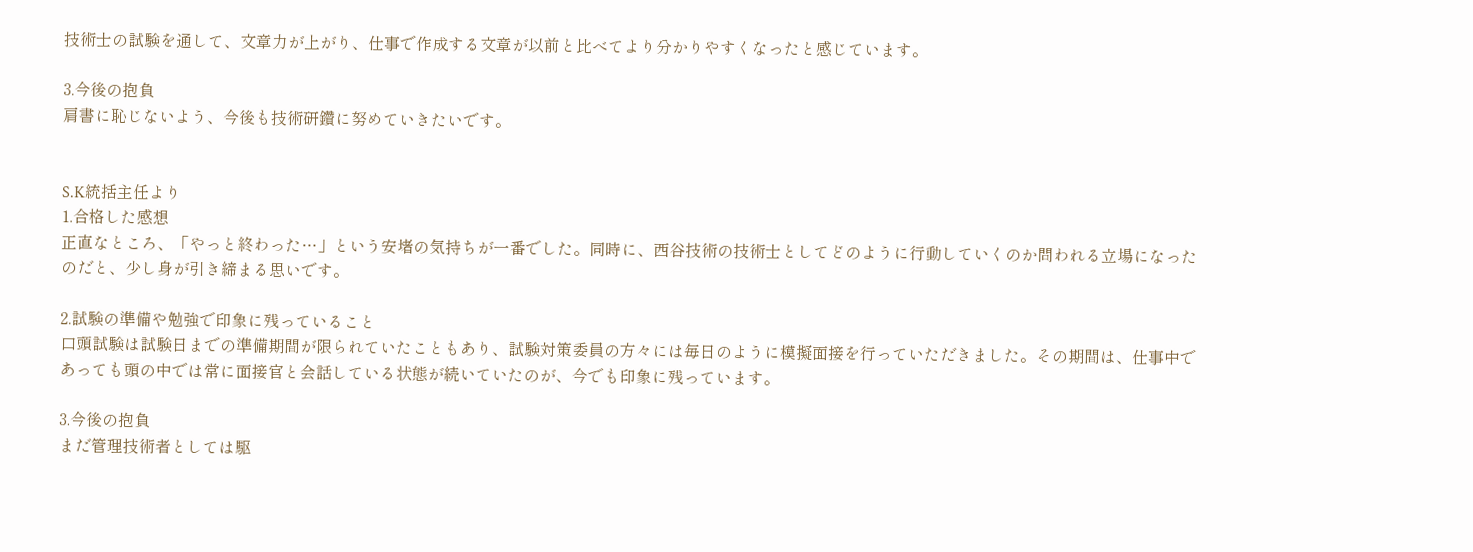技術士の試験を通して、文章力が上がり、仕事で作成する文章が以前と比べてより分かりやすくなったと感じています。

3.今後の抱負
肩書に恥じないよう、今後も技術研鑽に努めていきたいです。


S.K統括主任より
1.合格した感想
正直なところ、「やっと終わった…」という安堵の気持ちが一番でした。同時に、西谷技術の技術士としてどのように行動していくのか問われる立場になったのだと、少し身が引き締まる思いです。

2.試験の準備や勉強で印象に残っていること
口頭試験は試験日までの準備期間が限られていたこともあり、試験対策委員の方々には毎日のように模擬面接を行っていただきました。その期間は、仕事中であっても頭の中では常に面接官と会話している状態が続いていたのが、今でも印象に残っています。

3.今後の抱負
まだ管理技術者としては駆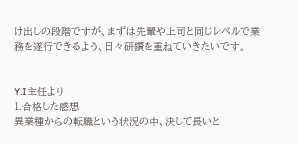け出しの段階ですが、まずは先輩や上司と同じレベルで業務を遂行できるよう、日々研鑽を重ねていきたいです。


Y.I主任より
1.合格した感想
異業種からの転職という状況の中、決して長いと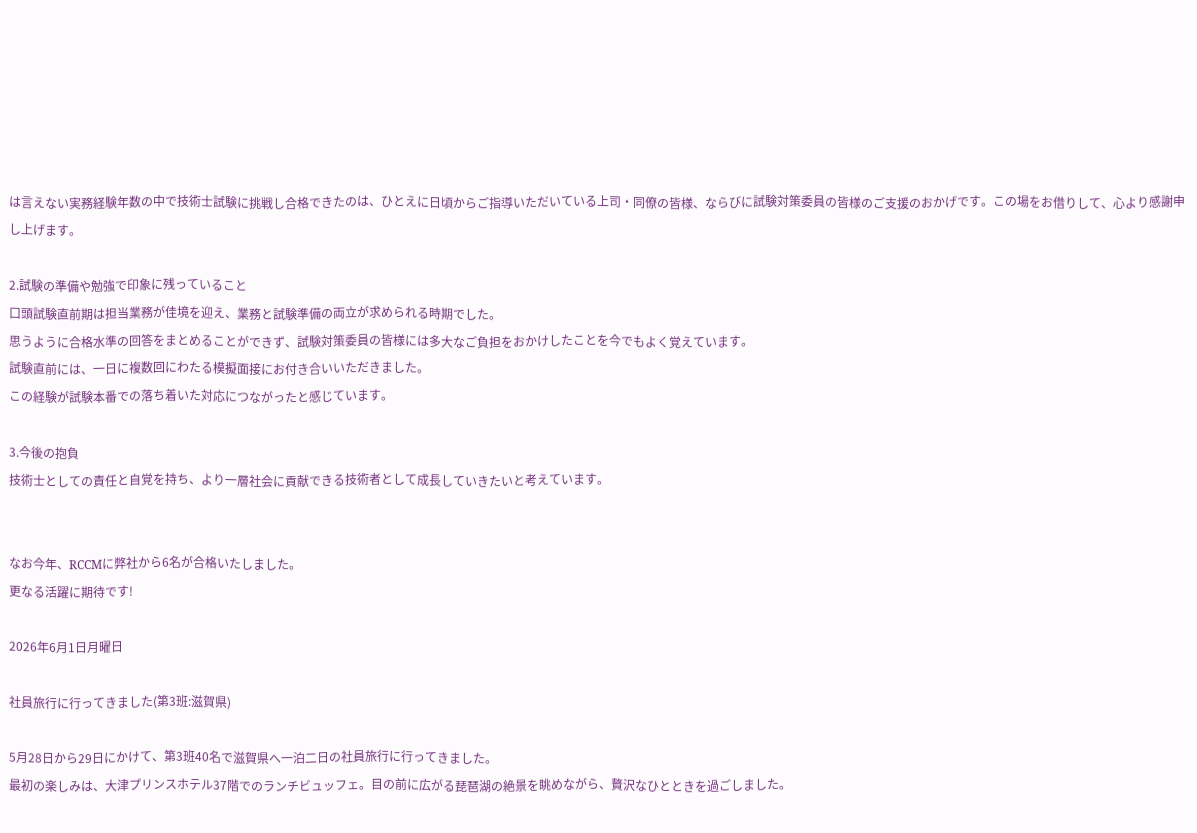は言えない実務経験年数の中で技術士試験に挑戦し合格できたのは、ひとえに日頃からご指導いただいている上司・同僚の皆様、ならびに試験対策委員の皆様のご支援のおかげです。この場をお借りして、心より感謝申し上げます。

2.試験の準備や勉強で印象に残っていること
口頭試験直前期は担当業務が佳境を迎え、業務と試験準備の両立が求められる時期でした。
思うように合格水準の回答をまとめることができず、試験対策委員の皆様には多大なご負担をおかけしたことを今でもよく覚えています。
試験直前には、一日に複数回にわたる模擬面接にお付き合いいただきました。
この経験が試験本番での落ち着いた対応につながったと感じています。

3.今後の抱負
技術士としての責任と自覚を持ち、より一層社会に貢献できる技術者として成長していきたいと考えています。


なお今年、RCCMに弊社から6名が合格いたしました。
更なる活躍に期待です!

2026年6月1日月曜日

社員旅行に行ってきました(第3班:滋賀県)

5月28日から29日にかけて、第3班40名で滋賀県へ一泊二日の社員旅行に行ってきました。
最初の楽しみは、大津プリンスホテル37階でのランチビュッフェ。目の前に広がる琵琶湖の絶景を眺めながら、贅沢なひとときを過ごしました。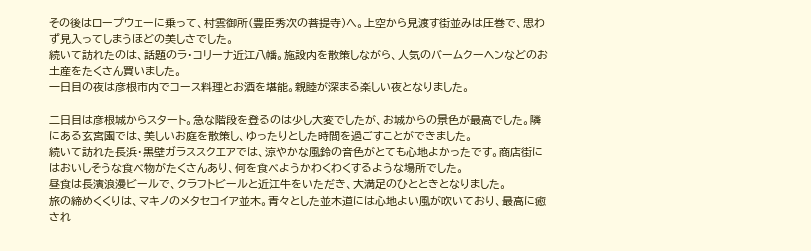その後はロープウェーに乗って、村雲御所(豊臣秀次の菩提寺)へ。上空から見渡す街並みは圧巻で、思わず見入ってしまうほどの美しさでした。
続いて訪れたのは、話題のラ・コリーナ近江八幡。施設内を散策しながら、人気のバームクーヘンなどのお土産をたくさん買いました。
一日目の夜は彦根市内でコース料理とお酒を堪能。親睦が深まる楽しい夜となりました。

二日目は彦根城からスタート。急な階段を登るのは少し大変でしたが、お城からの景色が最高でした。隣にある玄宮園では、美しいお庭を散策し、ゆったりとした時間を過ごすことができました。
続いて訪れた長浜・黒壁ガラススクエアでは、涼やかな風鈴の音色がとても心地よかったです。商店街にはおいしそうな食べ物がたくさんあり、何を食べようかわくわくするような場所でした。
昼食は長濱浪漫ビールで、クラフトビールと近江牛をいただき、大満足のひとときとなりました。
旅の締めくくりは、マキノのメタセコイア並木。青々とした並木道には心地よい風が吹いており、最高に癒され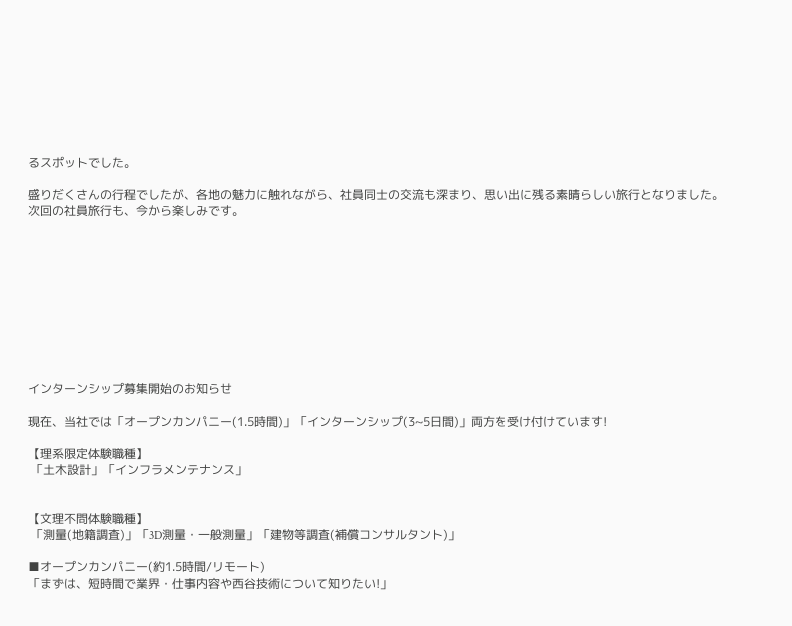るスポットでした。

盛りだくさんの行程でしたが、各地の魅力に触れながら、社員同士の交流も深まり、思い出に残る素晴らしい旅行となりました。
次回の社員旅行も、今から楽しみです。










インターンシップ募集開始のお知らせ

現在、当社では「オープンカンパニー(1.5時間)」「インターンシップ(3~5日間)」両方を受け付けています!

【理系限定体験職種】
 「土木設計」「インフラメンテナンス」


【文理不問体験職種】
 「測量(地籍調査)」「3D測量・一般測量」「建物等調査(補償コンサルタント)」

■オープンカンパニー(約1.5時間/リモート)
「まずは、短時間で業界・仕事内容や西谷技術について知りたい!」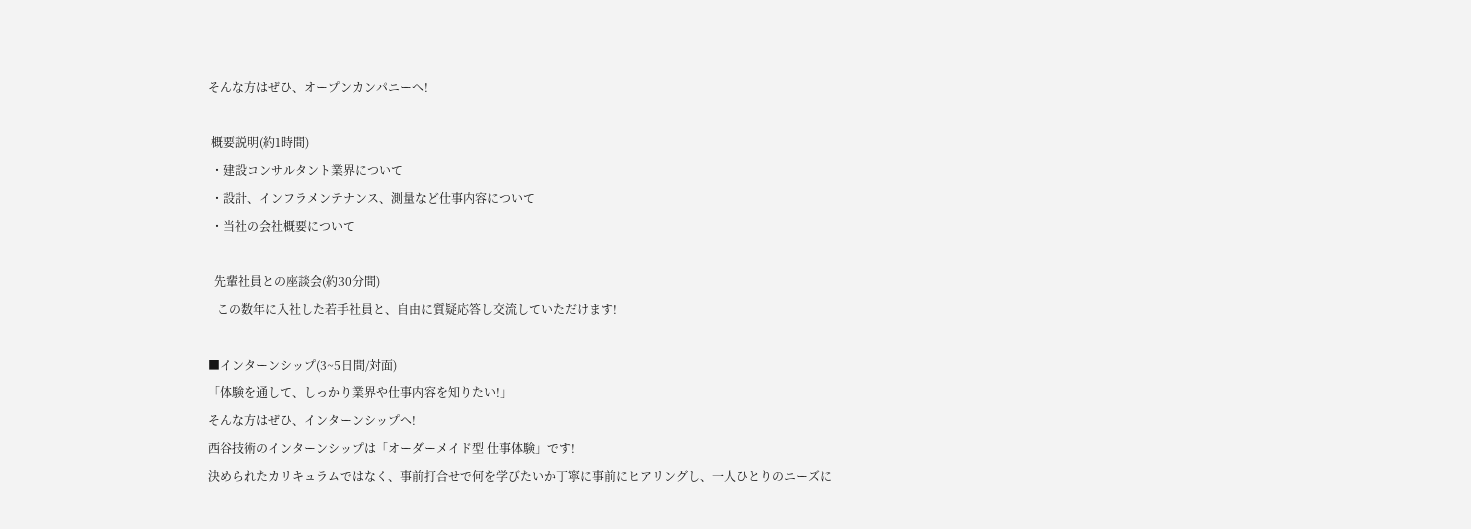そんな方はぜひ、オープンカンパニーへ!

 概要説明(約1時間)
 ・建設コンサルタント業界について
 ・設計、インフラメンテナンス、測量など仕事内容について
 ・当社の会社概要について

  先輩社員との座談会(約30分間)
   この数年に入社した若手社員と、自由に質疑応答し交流していただけます!

■インターンシップ(3~5日間/対面)
「体験を通して、しっかり業界や仕事内容を知りたい!」
そんな方はぜひ、インターンシップへ!
西谷技術のインターンシップは「オーダーメイド型 仕事体験」です!
決められたカリキュラムではなく、事前打合せで何を学びたいか丁寧に事前にヒアリングし、一人ひとりのニーズに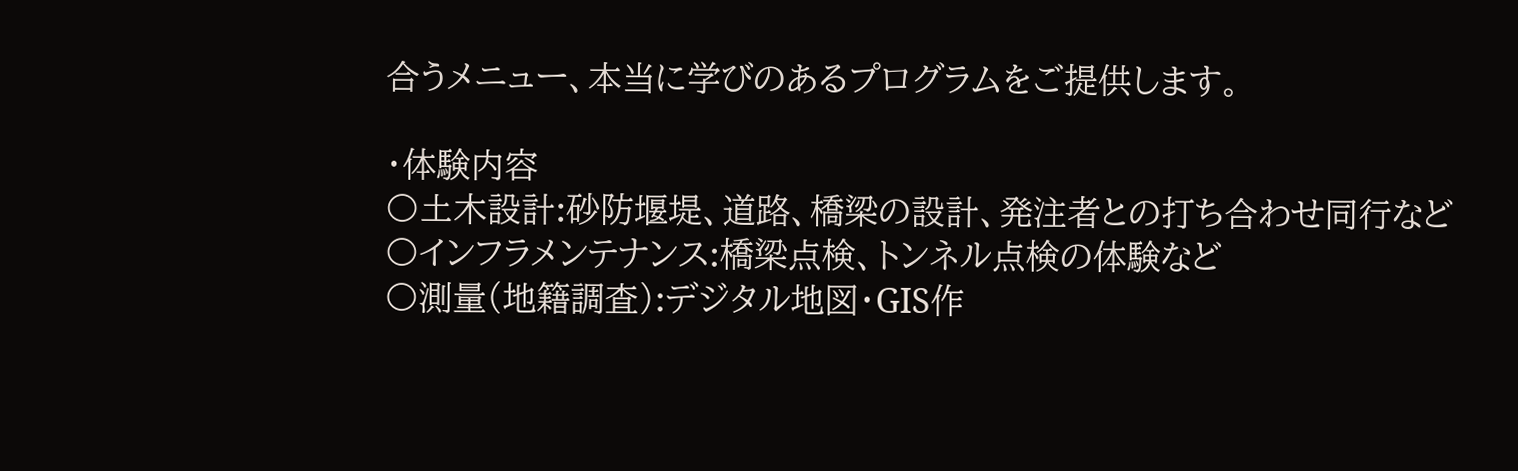合うメニュー、本当に学びのあるプログラムをご提供します。

・体験内容
〇土木設計:砂防堰堤、道路、橋梁の設計、発注者との打ち合わせ同行など
〇インフラメンテナンス:橋梁点検、トンネル点検の体験など
〇測量(地籍調査):デジタル地図・GIS作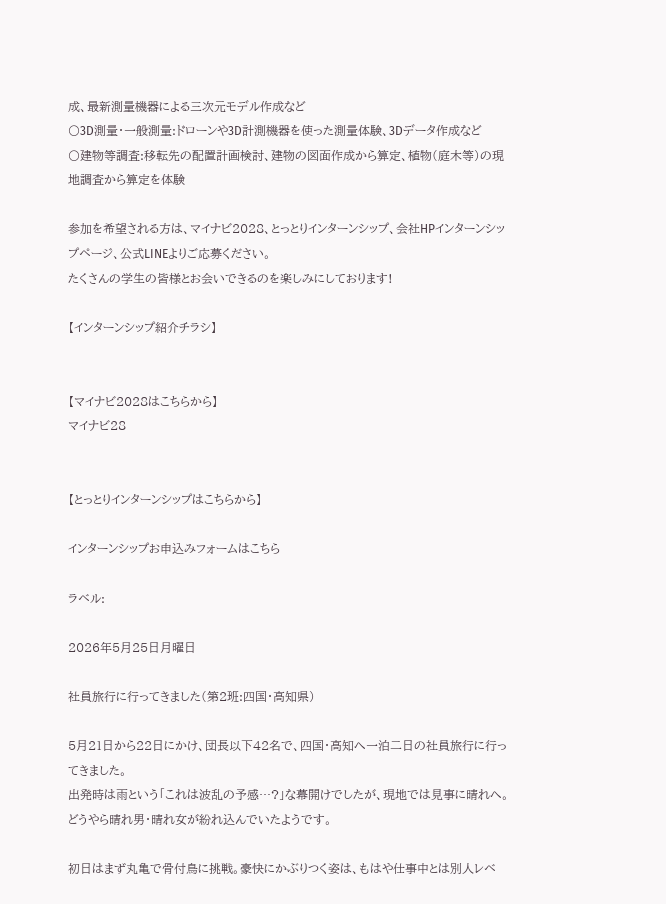成、最新測量機器による三次元モデル作成など
〇3D測量・一般測量:ドローンや3D計測機器を使った測量体験、3Dデータ作成など
〇建物等調査:移転先の配置計画検討、建物の図面作成から算定、植物(庭木等)の現地調査から算定を体験

参加を希望される方は、マイナビ2028、とっとりインターンシップ、会社HPインターンシップページ、公式LINEよりご応募ください。
たくさんの学生の皆様とお会いできるのを楽しみにしております!

【インターンシップ紹介チラシ】


【マイナビ2028はこちらから】
マイナビ28


【とっとりインターンシップはこちらから】

インターンシップお申込みフォームはこちら

ラベル:

2026年5月25日月曜日

社員旅行に行ってきました(第2班:四国・高知県)

5月21日から22日にかけ、団長以下42名で、四国・高知へ一泊二日の社員旅行に行ってきました。
出発時は雨という「これは波乱の予感…?」な幕開けでしたが、現地では見事に晴れへ。どうやら晴れ男・晴れ女が紛れ込んでいたようです。

初日はまず丸亀で骨付鳥に挑戦。豪快にかぶりつく姿は、もはや仕事中とは別人レベ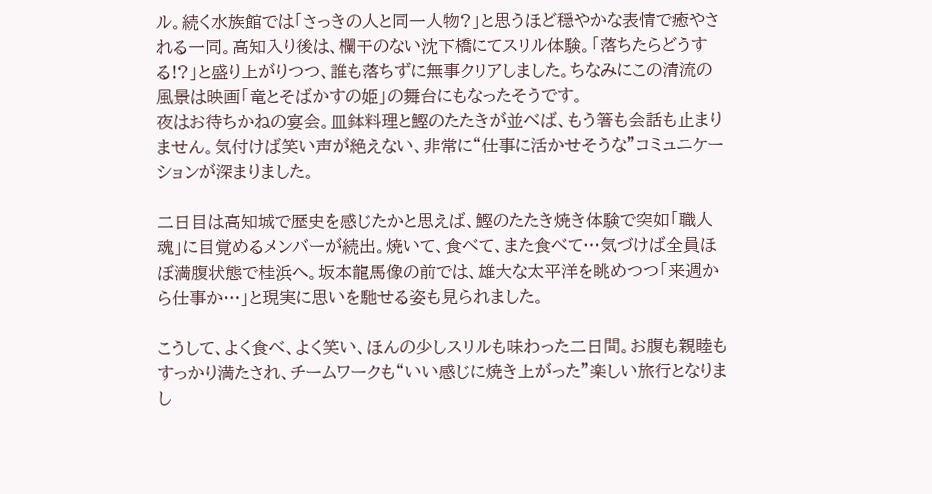ル。続く水族館では「さっきの人と同一人物?」と思うほど穏やかな表情で癒やされる一同。高知入り後は、欄干のない沈下橋にてスリル体験。「落ちたらどうする!?」と盛り上がりつつ、誰も落ちずに無事クリアしました。ちなみにこの清流の風景は映画「竜とそばかすの姫」の舞台にもなったそうです。
夜はお待ちかねの宴会。皿鉢料理と鰹のたたきが並べば、もう箸も会話も止まりません。気付けば笑い声が絶えない、非常に“仕事に活かせそうな”コミュニケーションが深まりました。

二日目は高知城で歴史を感じたかと思えば、鰹のたたき焼き体験で突如「職人魂」に目覚めるメンバーが続出。焼いて、食べて、また食べて…気づけば全員ほぼ満腹状態で桂浜へ。坂本龍馬像の前では、雄大な太平洋を眺めつつ「来週から仕事か…」と現実に思いを馳せる姿も見られました。

こうして、よく食べ、よく笑い、ほんの少しスリルも味わった二日間。お腹も親睦もすっかり満たされ、チームワークも“いい感じに焼き上がった”楽しい旅行となりまし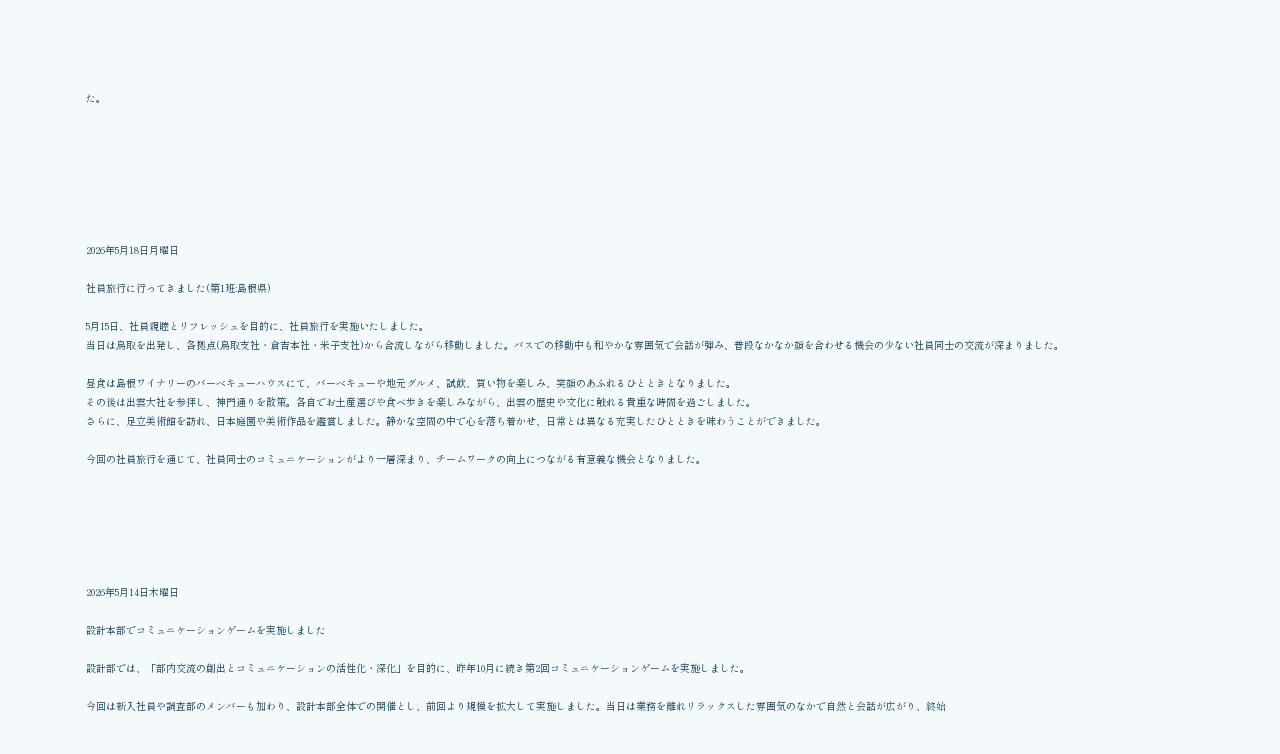た。







2026年5月18日月曜日

社員旅行に行ってきました(第1班:島根県)

5月15日、社員親睦とリフレッシュを目的に、社員旅行を実施いたしました。
当日は鳥取を出発し、各拠点(鳥取支社・倉吉本社・米子支社)から合流しながら移動しました。バスでの移動中も和やかな雰囲気で会話が弾み、普段なかなか顔を合わせる機会の少ない社員同士の交流が深まりました。

昼食は島根ワイナリーのバーベキューハウスにて、バーベキューや地元グルメ、試飲、買い物を楽しみ、笑顔のあふれるひとときとなりました。
その後は出雲大社を参拝し、神門通りを散策。各自でお土産選びや食べ歩きを楽しみながら、出雲の歴史や文化に触れる貴重な時間を過ごしました。
さらに、足立美術館を訪れ、日本庭園や美術作品を鑑賞しました。静かな空間の中で心を落ち着かせ、日常とは異なる充実したひとときを味わうことができました。

今回の社員旅行を通じて、社員同士のコミュニケーションがより一層深まり、チームワークの向上につながる有意義な機会となりました。






2026年5月14日木曜日

設計本部でコミュニケーションゲームを実施しました

設計部では、「部内交流の創出とコミュニケーションの活性化・深化」を目的に、昨年10月に続き第2回コミュニケーションゲームを実施しました。

今回は新入社員や調査部のメンバーも加わり、設計本部全体での開催とし、前回より規模を拡大して実施しました。当日は業務を離れリラックスした雰囲気のなかで自然と会話が広がり、終始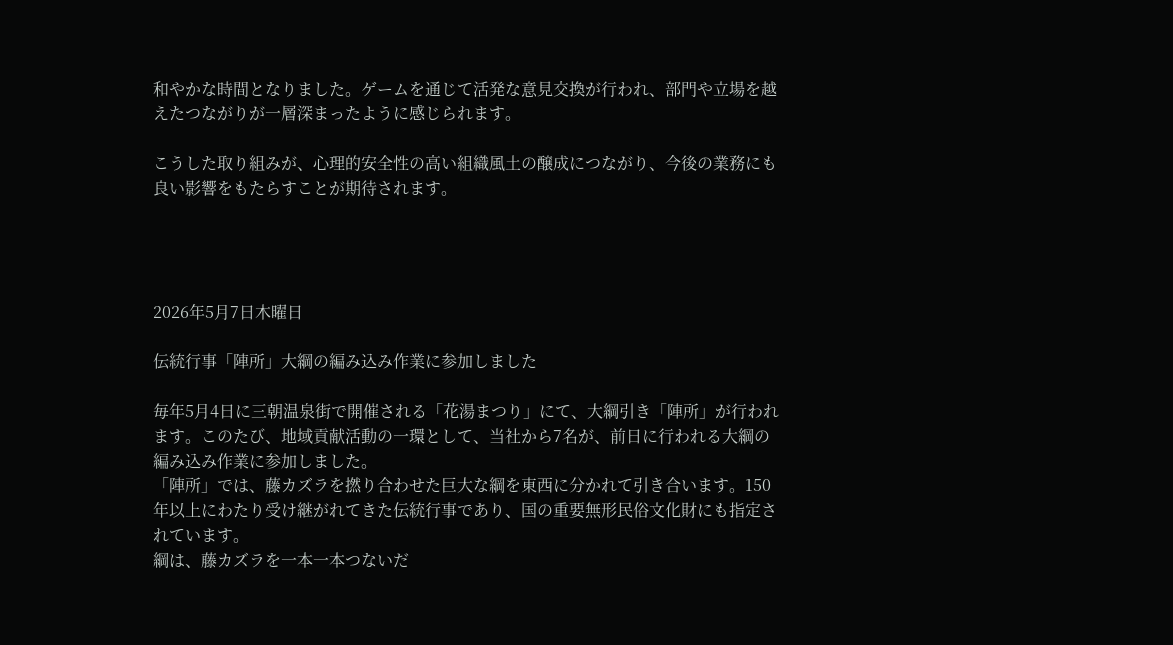和やかな時間となりました。ゲームを通じて活発な意見交換が行われ、部門や立場を越えたつながりが一層深まったように感じられます。

こうした取り組みが、心理的安全性の高い組織風土の醸成につながり、今後の業務にも良い影響をもたらすことが期待されます。




2026年5月7日木曜日

伝統行事「陣所」大綱の編み込み作業に参加しました

毎年5月4日に三朝温泉街で開催される「花湯まつり」にて、大綱引き「陣所」が行われます。このたび、地域貢献活動の一環として、当社から7名が、前日に行われる大綱の編み込み作業に参加しました。
「陣所」では、藤カズラを撚り合わせた巨大な綱を東西に分かれて引き合います。150年以上にわたり受け継がれてきた伝統行事であり、国の重要無形民俗文化財にも指定されています。
綱は、藤カズラを一本一本つないだ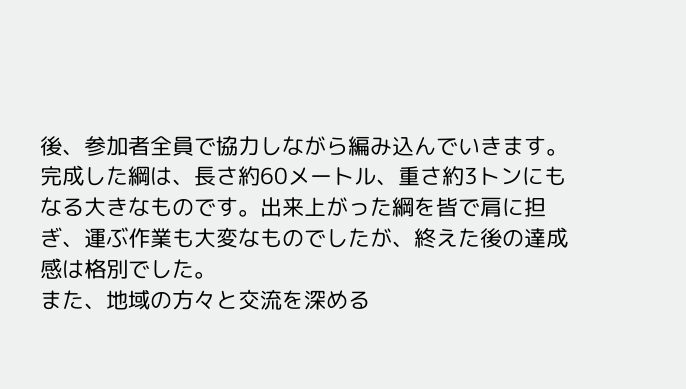後、参加者全員で協力しながら編み込んでいきます。完成した綱は、長さ約60メートル、重さ約3トンにもなる大きなものです。出来上がった綱を皆で肩に担ぎ、運ぶ作業も大変なものでしたが、終えた後の達成感は格別でした。
また、地域の方々と交流を深める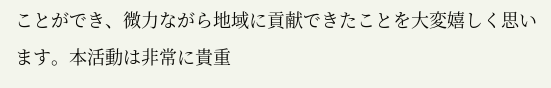ことができ、微力ながら地域に貢献できたことを大変嬉しく思います。本活動は非常に貴重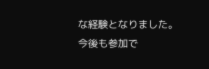な経験となりました。今後も参加で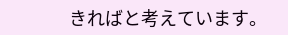きればと考えています。